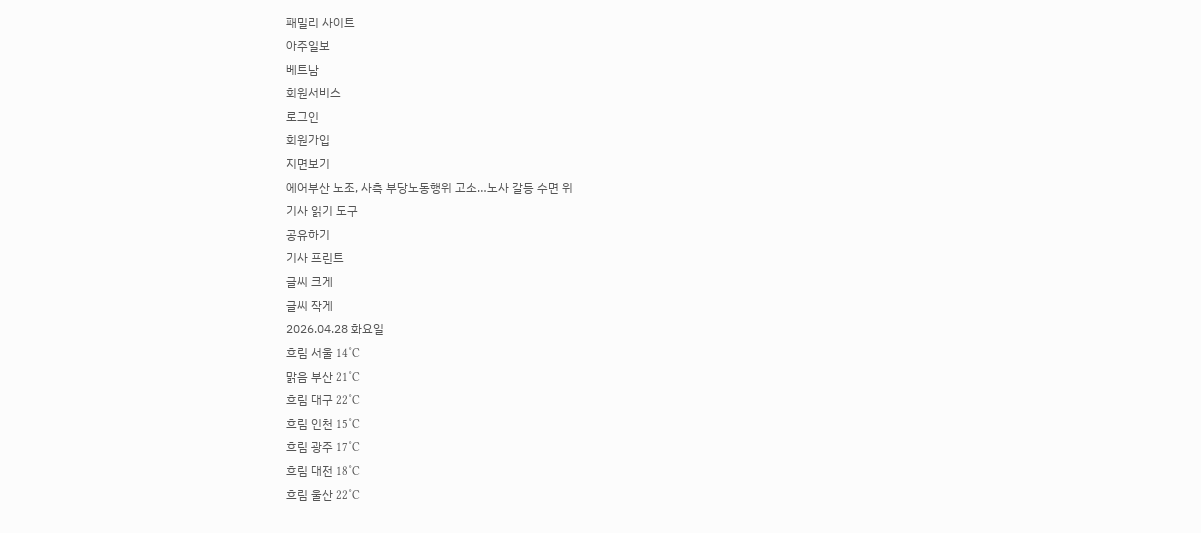패밀리 사이트
아주일보
베트남
회원서비스
로그인
회원가입
지면보기
에어부산 노조, 사측 부당노동행위 고소…노사 갈등 수면 위
기사 읽기 도구
공유하기
기사 프린트
글씨 크게
글씨 작게
2026.04.28 화요일
흐림 서울 14˚C
맑음 부산 21˚C
흐림 대구 22˚C
흐림 인천 15˚C
흐림 광주 17˚C
흐림 대전 18˚C
흐림 울산 22˚C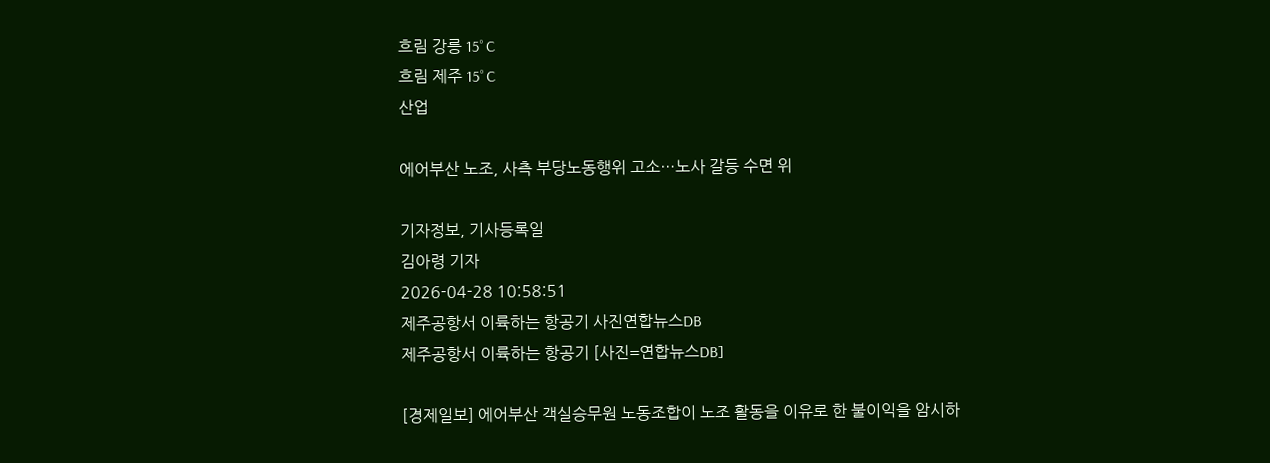흐림 강릉 15˚C
흐림 제주 15˚C
산업

에어부산 노조, 사측 부당노동행위 고소…노사 갈등 수면 위

기자정보, 기사등록일
김아령 기자
2026-04-28 10:58:51
제주공항서 이륙하는 항공기 사진연합뉴스DB
제주공항서 이륙하는 항공기 [사진=연합뉴스DB]

[경제일보] 에어부산 객실승무원 노동조합이 노조 활동을 이유로 한 불이익을 암시하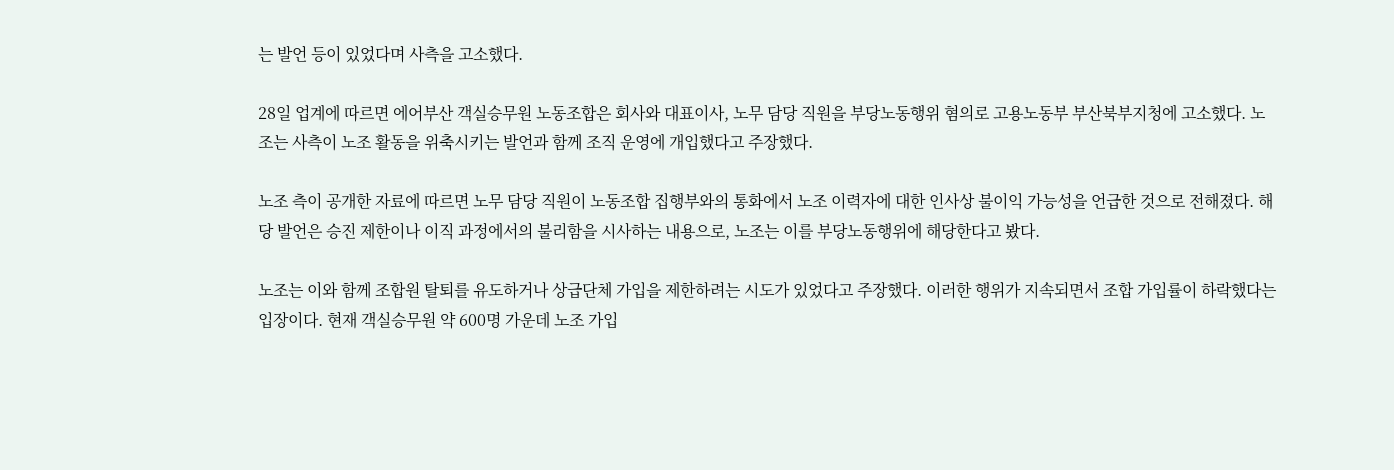는 발언 등이 있었다며 사측을 고소했다.

28일 업계에 따르면 에어부산 객실승무원 노동조합은 회사와 대표이사, 노무 담당 직원을 부당노동행위 혐의로 고용노동부 부산북부지청에 고소했다. 노조는 사측이 노조 활동을 위축시키는 발언과 함께 조직 운영에 개입했다고 주장했다.

노조 측이 공개한 자료에 따르면 노무 담당 직원이 노동조합 집행부와의 통화에서 노조 이력자에 대한 인사상 불이익 가능성을 언급한 것으로 전해졌다. 해당 발언은 승진 제한이나 이직 과정에서의 불리함을 시사하는 내용으로, 노조는 이를 부당노동행위에 해당한다고 봤다.

노조는 이와 함께 조합원 탈퇴를 유도하거나 상급단체 가입을 제한하려는 시도가 있었다고 주장했다. 이러한 행위가 지속되면서 조합 가입률이 하락했다는 입장이다. 현재 객실승무원 약 600명 가운데 노조 가입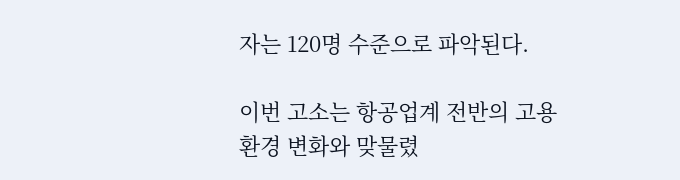자는 120명 수준으로 파악된다.

이번 고소는 항공업계 전반의 고용 환경 변화와 맞물렸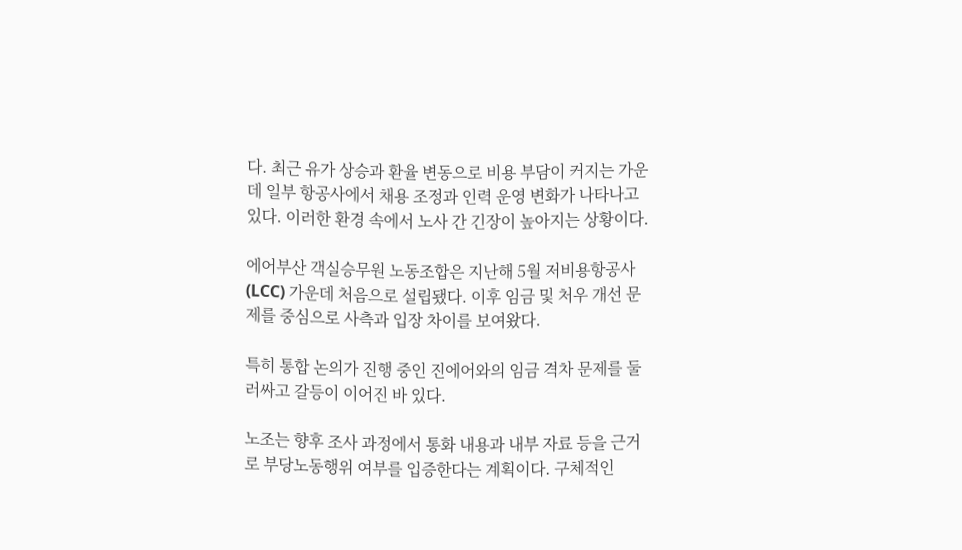다. 최근 유가 상승과 환율 변동으로 비용 부담이 커지는 가운데 일부 항공사에서 채용 조정과 인력 운영 변화가 나타나고 있다. 이러한 환경 속에서 노사 간 긴장이 높아지는 상황이다.

에어부산 객실승무원 노동조합은 지난해 5월 저비용항공사(LCC) 가운데 처음으로 설립됐다. 이후 임금 및 처우 개선 문제를 중심으로 사측과 입장 차이를 보여왔다.

특히 통합 논의가 진행 중인 진에어와의 임금 격차 문제를 둘러싸고 갈등이 이어진 바 있다.

노조는 향후 조사 과정에서 통화 내용과 내부 자료 등을 근거로 부당노동행위 여부를 입증한다는 계획이다. 구체적인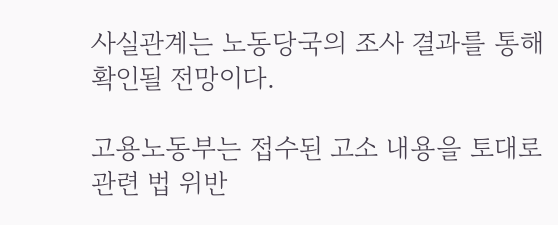사실관계는 노동당국의 조사 결과를 통해 확인될 전망이다.

고용노동부는 접수된 고소 내용을 토대로 관련 법 위반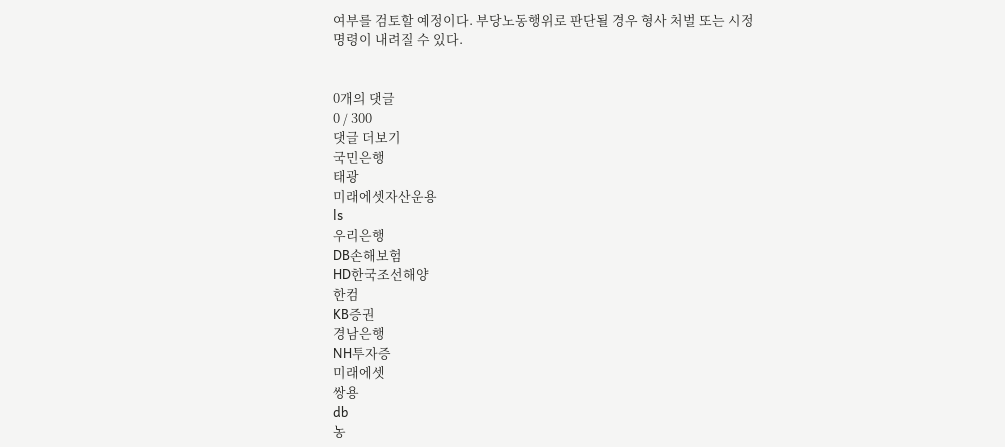여부를 검토할 예정이다. 부당노동행위로 판단될 경우 형사 처벌 또는 시정 명령이 내려질 수 있다.


0개의 댓글
0 / 300
댓글 더보기
국민은행
태광
미래에셋자산운용
ls
우리은행
DB손해보험
HD한국조선해양
한컴
KB증권
경남은행
NH투자증
미래에셋
쌍용
db
농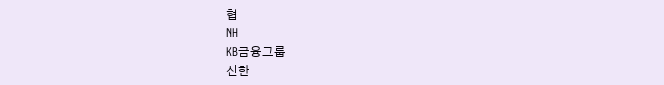협
NH
KB금융그룹
신한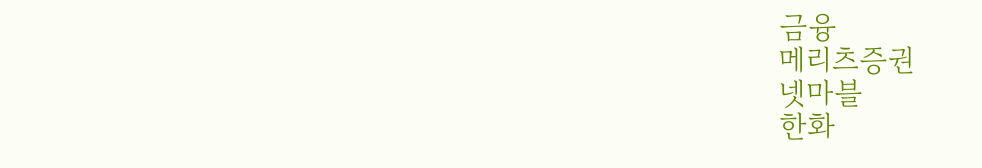금융
메리츠증권
넷마블
한화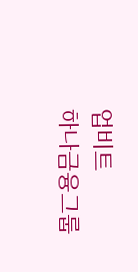업비트
하나금융그룹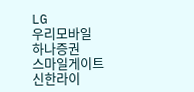LG
우리모바일
하나증권
스마일게이트
신한라이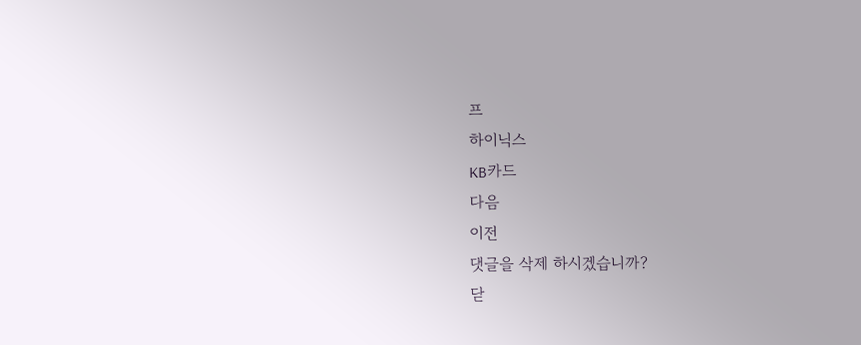프
하이닉스
KB카드
다음
이전
댓글을 삭제 하시겠습니까?
닫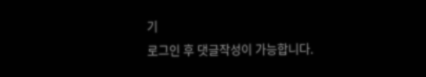기
로그인 후 댓글작성이 가능합니다.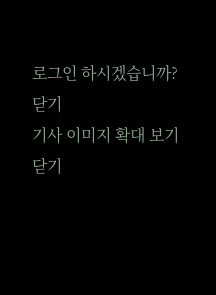로그인 하시겠습니까?
닫기
기사 이미지 확대 보기
닫기